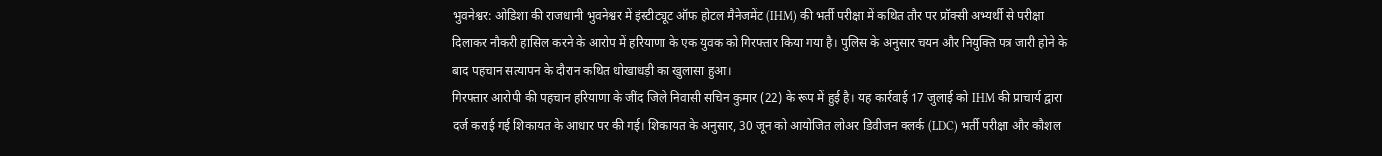भुवनेश्वर: ओडिशा की राजधानी भुवनेश्वर में इंस्टीट्यूट ऑफ होटल मैनेजमेंट (IHM) की भर्ती परीक्षा में कथित तौर पर प्रॉक्सी अभ्यर्थी से परीक्षा दिलाकर नौकरी हासिल करने के आरोप में हरियाणा के एक युवक को गिरफ्तार किया गया है। पुलिस के अनुसार चयन और नियुक्ति पत्र जारी होने के बाद पहचान सत्यापन के दौरान कथित धोखाधड़ी का खुलासा हुआ।
गिरफ्तार आरोपी की पहचान हरियाणा के जींद जिले निवासी सचिन कुमार (22) के रूप में हुई है। यह कार्रवाई 17 जुलाई को IHM की प्राचार्य द्वारा दर्ज कराई गई शिकायत के आधार पर की गई। शिकायत के अनुसार, 30 जून को आयोजित लोअर डिवीजन क्लर्क (LDC) भर्ती परीक्षा और कौशल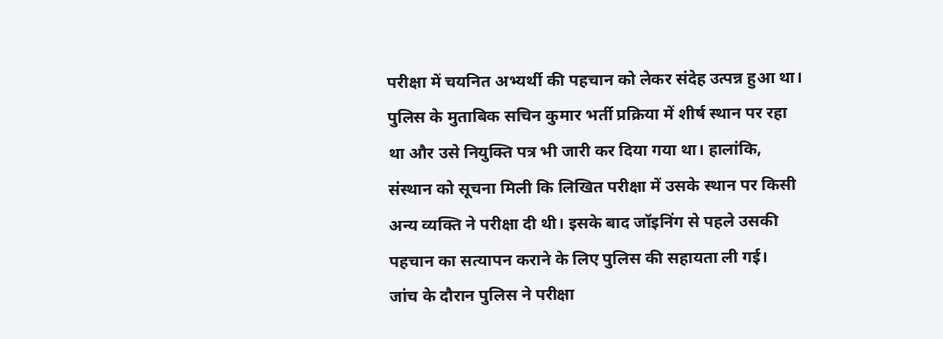परीक्षा में चयनित अभ्यर्थी की पहचान को लेकर संदेह उत्पन्न हुआ था।
पुलिस के मुताबिक सचिन कुमार भर्ती प्रक्रिया में शीर्ष स्थान पर रहा था और उसे नियुक्ति पत्र भी जारी कर दिया गया था। हालांकि, संस्थान को सूचना मिली कि लिखित परीक्षा में उसके स्थान पर किसी अन्य व्यक्ति ने परीक्षा दी थी। इसके बाद जॉइनिंग से पहले उसकी पहचान का सत्यापन कराने के लिए पुलिस की सहायता ली गई।
जांच के दौरान पुलिस ने परीक्षा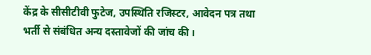केंद्र के सीसीटीवी फुटेज, उपस्थिति रजिस्टर, आवेदन पत्र तथा भर्ती से संबंधित अन्य दस्तावेजों की जांच की।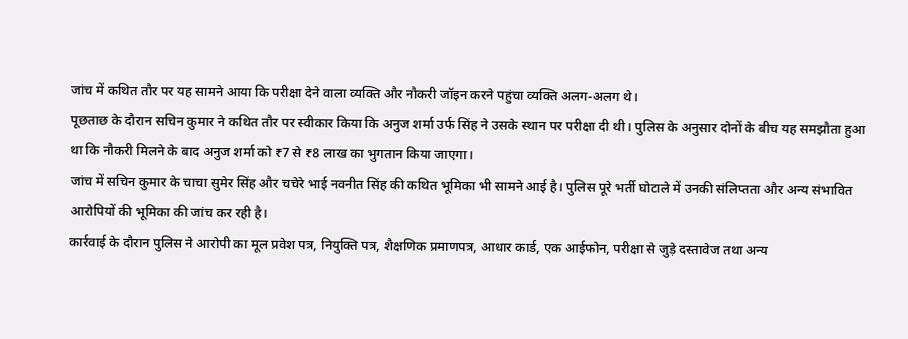जांच में कथित तौर पर यह सामने आया कि परीक्षा देने वाला व्यक्ति और नौकरी जॉइन करने पहुंचा व्यक्ति अलग-अलग थे।
पूछताछ के दौरान सचिन कुमार ने कथित तौर पर स्वीकार किया कि अनुज शर्मा उर्फ सिंह ने उसके स्थान पर परीक्षा दी थी। पुलिस के अनुसार दोनों के बीच यह समझौता हुआ था कि नौकरी मिलने के बाद अनुज शर्मा को ₹7 से ₹8 लाख का भुगतान किया जाएगा।
जांच में सचिन कुमार के चाचा सुमेर सिंह और चचेरे भाई नवनीत सिंह की कथित भूमिका भी सामने आई है। पुलिस पूरे भर्ती घोटाले में उनकी संलिप्तता और अन्य संभावित आरोपियों की भूमिका की जांच कर रही है।
कार्रवाई के दौरान पुलिस ने आरोपी का मूल प्रवेश पत्र, नियुक्ति पत्र, शैक्षणिक प्रमाणपत्र, आधार कार्ड, एक आईफोन, परीक्षा से जुड़े दस्तावेज तथा अन्य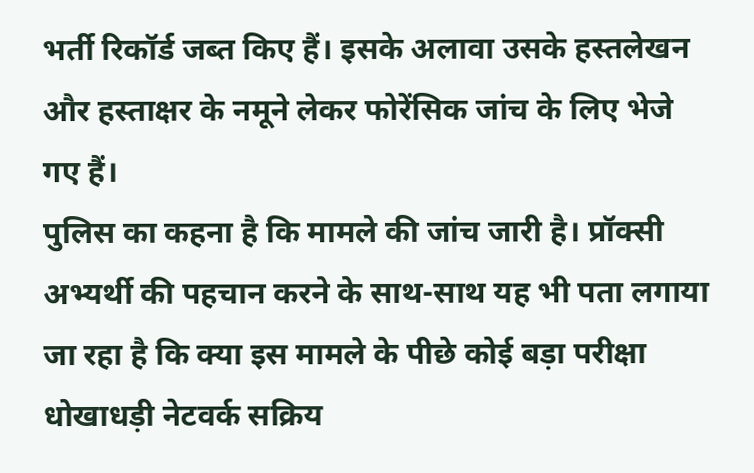भर्ती रिकॉर्ड जब्त किए हैं। इसके अलावा उसके हस्तलेखन और हस्ताक्षर के नमूने लेकर फोरेंसिक जांच के लिए भेजे गए हैं।
पुलिस का कहना है कि मामले की जांच जारी है। प्रॉक्सी अभ्यर्थी की पहचान करने के साथ-साथ यह भी पता लगाया जा रहा है कि क्या इस मामले के पीछे कोई बड़ा परीक्षा धोखाधड़ी नेटवर्क सक्रिय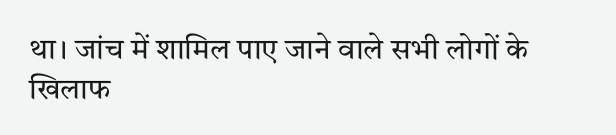था। जांच में शामिल पाए जाने वाले सभी लोगों के खिलाफ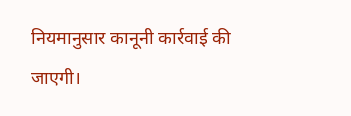नियमानुसार कानूनी कार्रवाई की जाएगी।